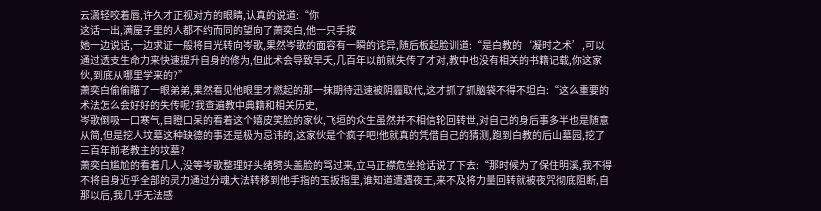云潇轻咬着唇,许久才正视对方的眼睛,认真的说道:“你
这话一出,满屋子里的人都不约而同的望向了萧奕白,他一只手按
她一边说话,一边求证一般将目光转向岑歌,果然岑歌的面容有一瞬的诧异,随后板起脸训道:“是白教的‘凝时之术’,可以通过透支生命力来快速提升自身的修为,但此术会导致早夭,几百年以前就失传了才对,教中也没有相关的书籍记载,你这家伙,到底从哪里学来的?”
萧奕白偷偷瞄了一眼弟弟,果然看见他眼里才燃起的那一抹期待迅速被阴霾取代,这才抓了抓脑袋不得不坦白:“这么重要的术法怎么会好好的失传呢?我查遍教中典籍和相关历史,
岑歌倒吸一口寒气,目瞪口呆的看着这个嬉皮笑脸的家伙,飞垣的众生虽然并不相信轮回转世,对自己的身后事多半也是随意从简,但是挖人坟墓这种缺德的事还是极为忌讳的,这家伙是个疯子吧!他就真的凭借自己的猜测,跑到白教的后山墓园,挖了三百年前老教主的坟墓?
萧奕白尴尬的看着几人,没等岑歌整理好头绪劈头盖脸的骂过来,立马正襟危坐抢话说了下去:“那时候为了保住明溪,我不得不将自身近乎全部的灵力通过分魂大法转移到他手指的玉扳指里,谁知道遭遇夜王,来不及将力量回转就被夜咒彻底阻断,自那以后,我几乎无法感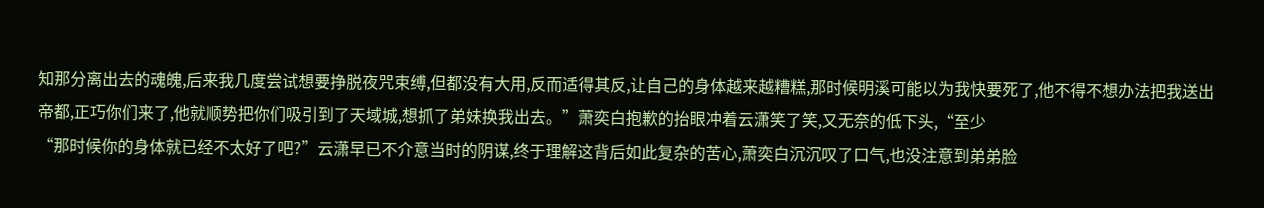知那分离出去的魂魄,后来我几度尝试想要挣脱夜咒束缚,但都没有大用,反而适得其反,让自己的身体越来越糟糕,那时候明溪可能以为我快要死了,他不得不想办法把我送出帝都,正巧你们来了,他就顺势把你们吸引到了天域城,想抓了弟妹换我出去。”萧奕白抱歉的抬眼冲着云潇笑了笑,又无奈的低下头,“至少
“那时候你的身体就已经不太好了吧?”云潇早已不介意当时的阴谋,终于理解这背后如此复杂的苦心,萧奕白沉沉叹了口气,也没注意到弟弟脸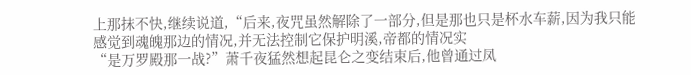上那抹不快,继续说道,“后来,夜咒虽然解除了一部分,但是那也只是杯水车薪,因为我只能感觉到魂魄那边的情况,并无法控制它保护明溪,帝都的情况实
“是万罗殿那一战?”萧千夜猛然想起昆仑之变结束后,他曾通过凤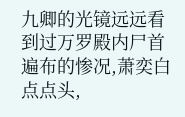九卿的光镜远远看到过万罗殿内尸首遍布的惨况,萧奕白点点头,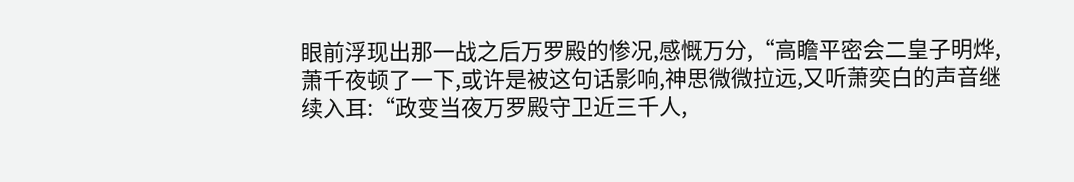眼前浮现出那一战之后万罗殿的惨况,感慨万分,“高瞻平密会二皇子明烨,
萧千夜顿了一下,或许是被这句话影响,神思微微拉远,又听萧奕白的声音继续入耳:“政变当夜万罗殿守卫近三千人,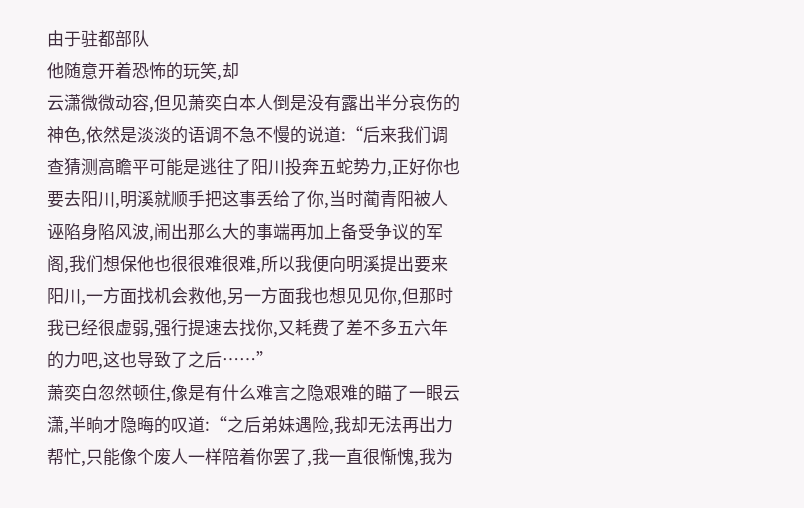由于驻都部队
他随意开着恐怖的玩笑,却
云潇微微动容,但见萧奕白本人倒是没有露出半分哀伤的神色,依然是淡淡的语调不急不慢的说道:“后来我们调查猜测高瞻平可能是逃往了阳川投奔五蛇势力,正好你也要去阳川,明溪就顺手把这事丢给了你,当时蔺青阳被人诬陷身陷风波,闹出那么大的事端再加上备受争议的军阁,我们想保他也很很难很难,所以我便向明溪提出要来阳川,一方面找机会救他,另一方面我也想见见你,但那时我已经很虚弱,强行提速去找你,又耗费了差不多五六年的力吧,这也导致了之后……”
萧奕白忽然顿住,像是有什么难言之隐艰难的瞄了一眼云潇,半晌才隐晦的叹道:“之后弟妹遇险,我却无法再出力帮忙,只能像个废人一样陪着你罢了,我一直很惭愧,我为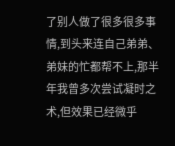了别人做了很多很多事情,到头来连自己弟弟、弟妹的忙都帮不上,那半年我曾多次尝试凝时之术,但效果已经微乎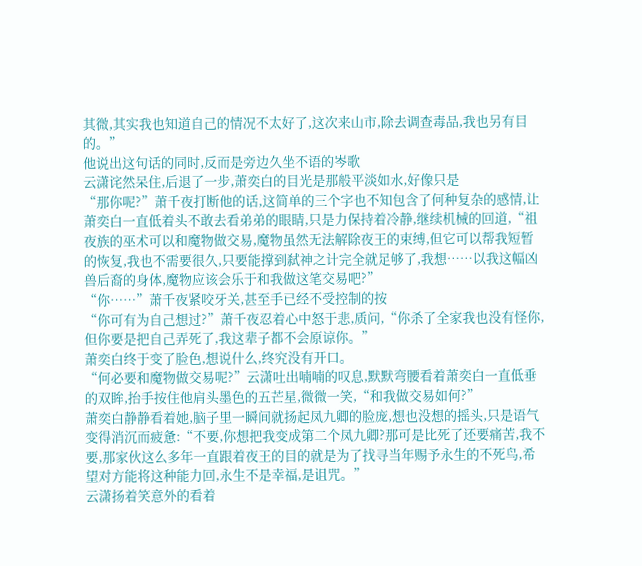其微,其实我也知道自己的情况不太好了,这次来山市,除去调查毒品,我也另有目的。”
他说出这句话的同时,反而是旁边久坐不语的岑歌
云潇诧然呆住,后退了一步,萧奕白的目光是那般平淡如水,好像只是
“那你呢?”萧千夜打断他的话,这简单的三个字也不知包含了何种复杂的感情,让萧奕白一直低着头不敢去看弟弟的眼睛,只是力保持着冷静,继续机械的回道,“祖夜族的巫术可以和魔物做交易,魔物虽然无法解除夜王的束缚,但它可以帮我短暂的恢复,我也不需要很久,只要能撑到弑神之计完全就足够了,我想……以我这幅凶兽后裔的身体,魔物应该会乐于和我做这笔交易吧?”
“你……”萧千夜紧咬牙关,甚至手已经不受控制的按
“你可有为自己想过?”萧千夜忍着心中怒于悲,质问,“你杀了全家我也没有怪你,但你要是把自己弄死了,我这辈子都不会原谅你。”
萧奕白终于变了脸色,想说什么,终究没有开口。
“何必要和魔物做交易呢?”云潇吐出喃喃的叹息,默默弯腰看着萧奕白一直低垂的双眸,抬手按住他肩头墨色的五芒星,微微一笑,“和我做交易如何?”
萧奕白静静看着她,脑子里一瞬间就扬起凤九卿的脸庞,想也没想的摇头,只是语气变得消沉而疲惫:“不要,你想把我变成第二个凤九卿?那可是比死了还要痛苦,我不要,那家伙这么多年一直跟着夜王的目的就是为了找寻当年赐予永生的不死鸟,希望对方能将这种能力回,永生不是幸福,是诅咒。”
云潇扬着笑意外的看着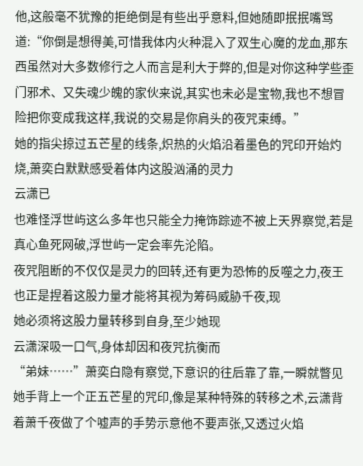他,这般毫不犹豫的拒绝倒是有些出乎意料,但她随即抿抿嘴骂道:“你倒是想得美,可惜我体内火种混入了双生心魔的龙血,那东西虽然对大多数修行之人而言是利大于弊的,但是对你这种学些歪门邪术、又失魂少魄的家伙来说,其实也未必是宝物,我也不想冒险把你变成我这样,我说的交易是你肩头的夜咒束缚。”
她的指尖掠过五芒星的线条,炽热的火焰沿着墨色的咒印开始灼烧,萧奕白默默感受着体内这股汹涌的灵力
云潇已
也难怪浮世屿这么多年也只能全力掩饰踪迹不被上天界察觉,若是真心鱼死网破,浮世屿一定会率先沦陷。
夜咒阻断的不仅仅是灵力的回转,还有更为恐怖的反噬之力,夜王也正是捏着这股力量才能将其视为筹码威胁千夜,现
她必须将这股力量转移到自身,至少她现
云潇深吸一口气,身体却因和夜咒抗衡而
“弟妹……”萧奕白隐有察觉,下意识的往后靠了靠,一瞬就瞥见她手背上一个正五芒星的咒印,像是某种特殊的转移之术,云潇背着萧千夜做了个嘘声的手势示意他不要声张,又透过火焰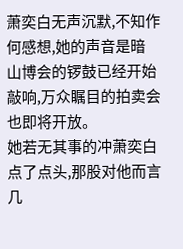萧奕白无声沉默,不知作何感想,她的声音是暗
山博会的锣鼓已经开始敲响,万众瞩目的拍卖会也即将开放。
她若无其事的冲萧奕白点了点头,那股对他而言几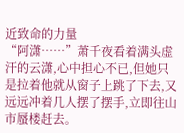近致命的力量
“阿潇……”萧千夜看着满头虚汗的云潇,心中担心不已,但她只是拉着他就从窗子上跳了下去,又远远冲着几人摆了摆手,立即往山市蜃楼赶去。